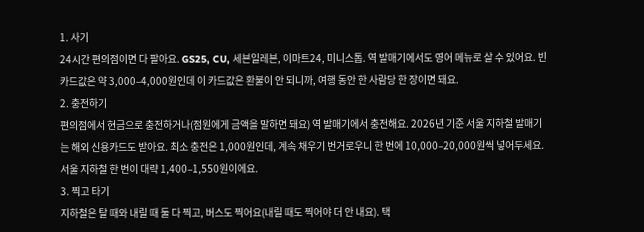1. 사기
24시간 편의점이면 다 팔아요. GS25, CU, 세븐일레븐, 이마트24, 미니스톱. 역 발매기에서도 영어 메뉴로 살 수 있어요. 빈 카드값은 약 3,000–4,000원인데 이 카드값은 환불이 안 되니까, 여행 동안 한 사람당 한 장이면 돼요.
2. 충전하기
편의점에서 현금으로 충전하거나(점원에게 금액을 말하면 돼요) 역 발매기에서 충전해요. 2026년 기준 서울 지하철 발매기는 해외 신용카드도 받아요. 최소 충전은 1,000원인데, 계속 채우기 번거로우니 한 번에 10,000–20,000원씩 넣어두세요. 서울 지하철 한 번이 대략 1,400–1,550원이에요.
3. 찍고 타기
지하철은 탈 때와 내릴 때 둘 다 찍고, 버스도 찍어요(내릴 때도 찍어야 더 안 내요). 택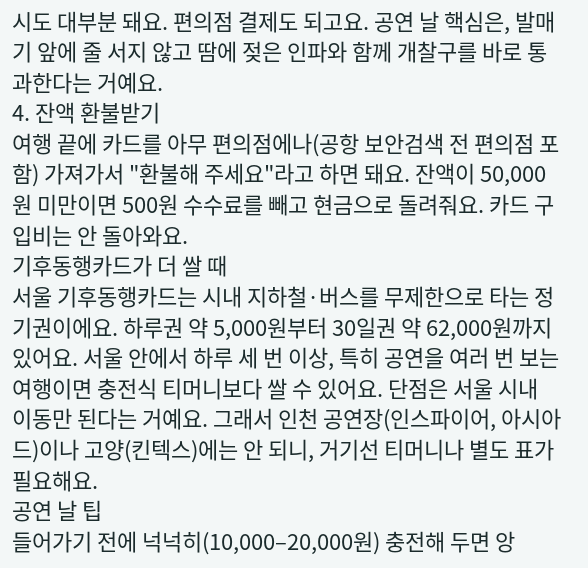시도 대부분 돼요. 편의점 결제도 되고요. 공연 날 핵심은, 발매기 앞에 줄 서지 않고 땀에 젖은 인파와 함께 개찰구를 바로 통과한다는 거예요.
4. 잔액 환불받기
여행 끝에 카드를 아무 편의점에나(공항 보안검색 전 편의점 포함) 가져가서 "환불해 주세요"라고 하면 돼요. 잔액이 50,000원 미만이면 500원 수수료를 빼고 현금으로 돌려줘요. 카드 구입비는 안 돌아와요.
기후동행카드가 더 쌀 때
서울 기후동행카드는 시내 지하철·버스를 무제한으로 타는 정기권이에요. 하루권 약 5,000원부터 30일권 약 62,000원까지 있어요. 서울 안에서 하루 세 번 이상, 특히 공연을 여러 번 보는 여행이면 충전식 티머니보다 쌀 수 있어요. 단점은 서울 시내 이동만 된다는 거예요. 그래서 인천 공연장(인스파이어, 아시아드)이나 고양(킨텍스)에는 안 되니, 거기선 티머니나 별도 표가 필요해요.
공연 날 팁
들어가기 전에 넉넉히(10,000–20,000원) 충전해 두면 앙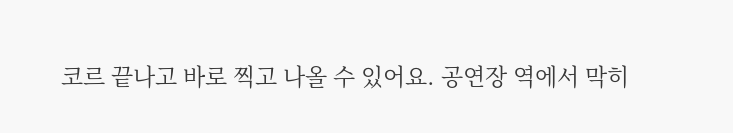코르 끝나고 바로 찍고 나올 수 있어요. 공연장 역에서 막히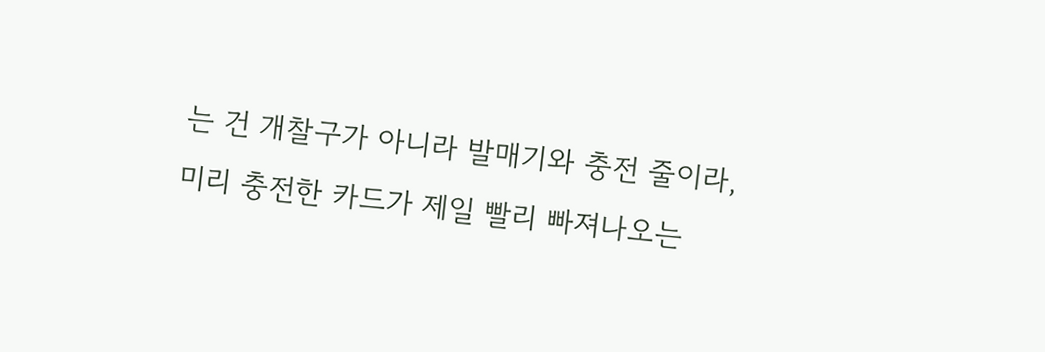는 건 개찰구가 아니라 발매기와 충전 줄이라, 미리 충전한 카드가 제일 빨리 빠져나오는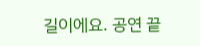길이에요. 공연 끝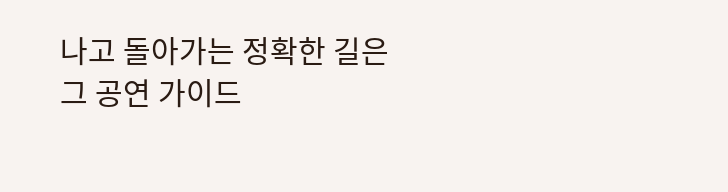나고 돌아가는 정확한 길은 그 공연 가이드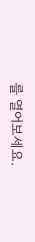를 열어보세요.